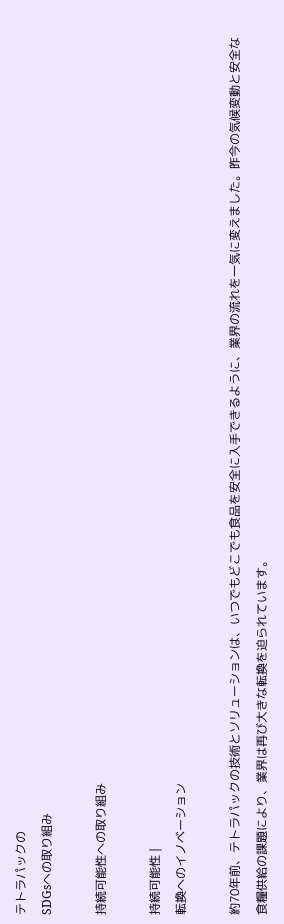テトラパックの
SDGsへの取り組み

持続可能性への取り組み

持続可能性 |
転換へのイノベーション

約70年前、テトラパックの技術とソリューションは、いつでもどこでも食品を安全に入手できるように、業界の流れを一気に変えました。昨今の気候変動と安全な食糧供給の課題により、業界は再び大きな転換を迫られています。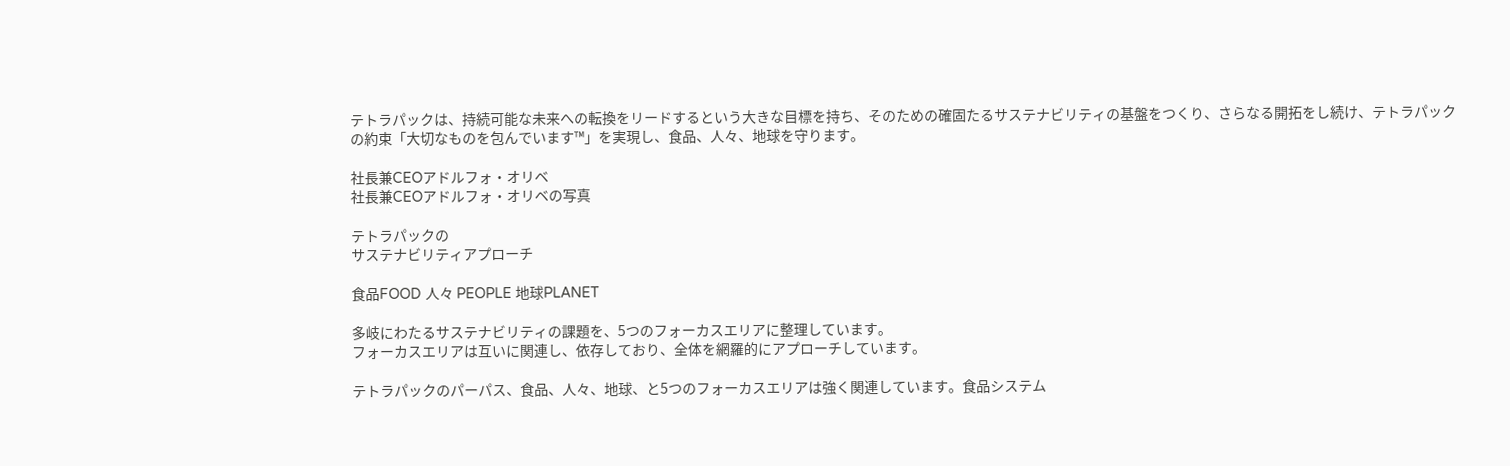テトラパックは、持続可能な未来への転換をリードするという大きな目標を持ち、そのための確固たるサステナビリティの基盤をつくり、さらなる開拓をし続け、テトラパックの約束「大切なものを包んでいます™」を実現し、食品、人々、地球を守ります。

社長兼CEOアドルフォ・オリベ
社長兼CEOアドルフォ・オリベの写真

テトラパックの
サステナビリティアプローチ

食品FOOD 人々 PEOPLE 地球PLANET

多岐にわたるサステナビリティの課題を、5つのフォーカスエリアに整理しています。
フォーカスエリアは互いに関連し、依存しており、全体を網羅的にアプローチしています。

テトラパックのパーパス、食品、人々、地球、と5つのフォーカスエリアは強く関連しています。食品システム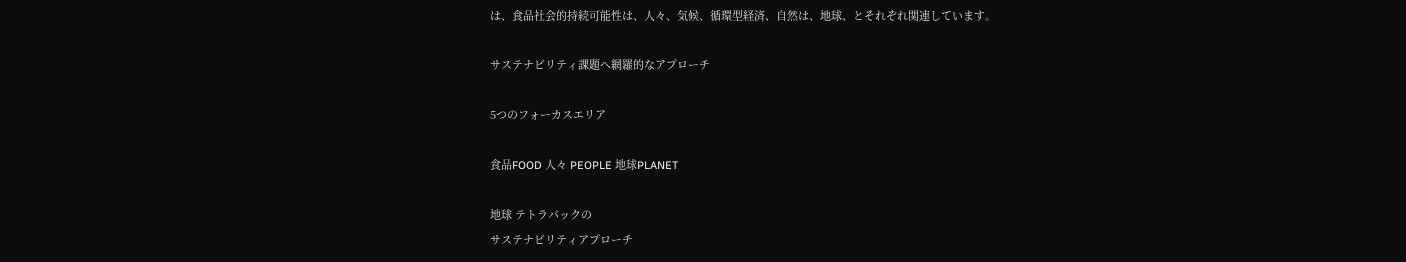は、食品社会的持続可能性は、人々、気候、循環型経済、自然は、地球、とそれぞれ関連しています。

サステナビリティ課題へ網羅的なアプローチ

5つのフォーカスエリア

食品FOOD 人々 PEOPLE 地球PLANET

地球 テトラパックの
サステナビリティアプローチ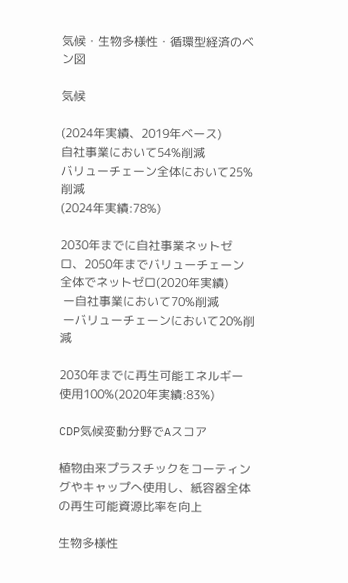気候・生物多様性・循環型経済のベン図

気候

(2024年実績、2019年ベース)
自社事業において54%削減
バリューチェーン全体において25%削減
(2024年実績:78%)

2030年までに自社事業ネットゼロ、2050年までバリューチェーン全体でネットゼロ(2020年実績)
 ー自社事業において70%削減
 ーバリューチェーンにおいて20%削減

2030年までに再生可能エネルギー使用100%(2020年実績:83%)

CDP気候変動分野でAスコア

植物由来プラスチックをコーティングやキャップへ使用し、紙容器全体の再生可能資源比率を向上

生物多様性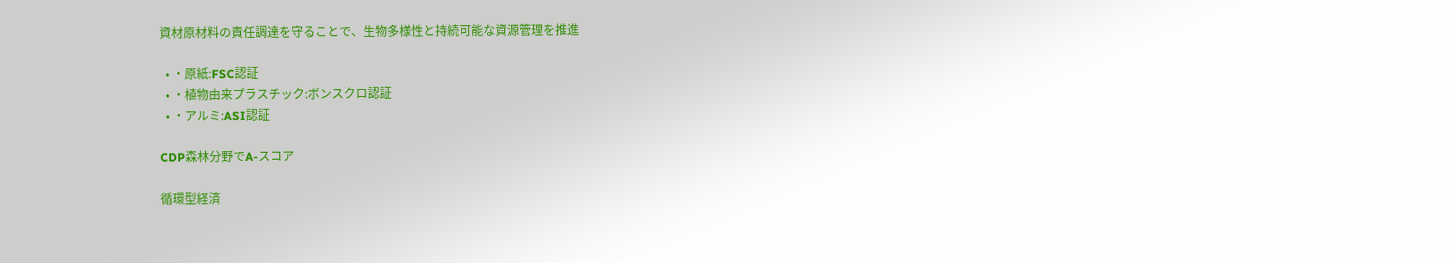資材原材料の責任調達を守ることで、生物多様性と持続可能な資源管理を推進

  • ・原紙:FSC認証
  • ・植物由来プラスチック:ボンスクロ認証
  • ・アルミ:ASI認証

CDP森林分野でA-スコア

循環型経済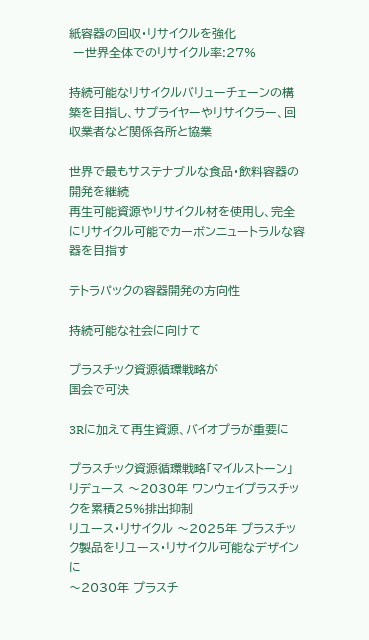紙容器の回収・リサイクルを強化
 ー世界全体でのリサイクル率:27%

持続可能なリサイクルバリューチェーンの構築を目指し、サプライヤーやリサイクラー、回収業者など関係各所と協業

世界で最もサステナブルな食品・飲料容器の開発を継続
再生可能資源やリサイクル材を使用し、完全にリサイクル可能でカーボンニュートラルな容器を目指す

テトラパックの容器開発の方向性

持続可能な社会に向けて

プラスチック資源循環戦略が
国会で可決

3Rに加えて再生資源、バイオプラが重要に

プラスチック資源循環戦略「マイルストーン」
リデュース 〜2030年 ワンウェイプラスチックを累積25%排出抑制
リユース・リサイクル 〜2025年 プラスチック製品をリユース・リサイクル可能なデザインに
〜2030年 プラスチ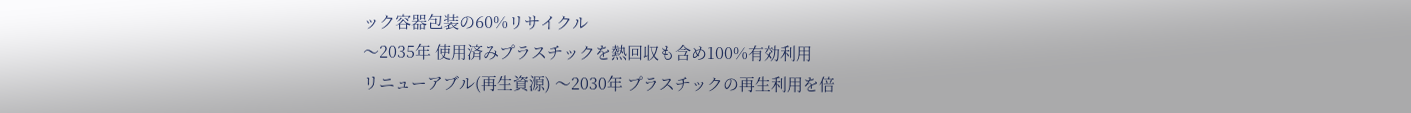ック容器包装の60%リサイクル
〜2035年 使用済みプラスチックを熱回収も含め100%有効利用
リニューアブル(再生資源) 〜2030年 プラスチックの再生利用を倍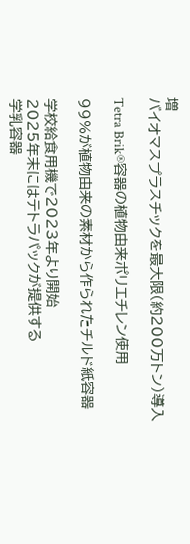増
バイオマスプラスチックを最大限(約200万トン)導入

Tetra Brik®容器の植物由来ポリエチレン使用

99%が植物由来の素材から作られたチルド紙容器

学校給食用機で2023年より開始
2025年末にはテトラパックが提供する
学乳容器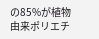の85%が植物由来ポリエチ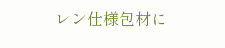レン仕様包材に